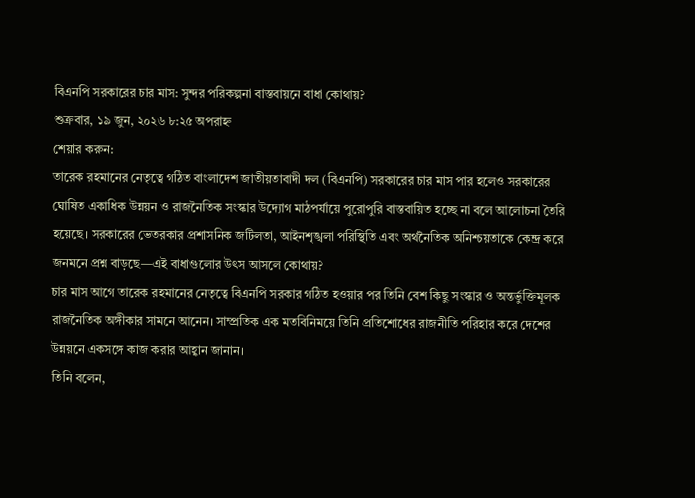বিএনপি সরকারের চার মাস: সুন্দর পরিকল্পনা বাস্তবায়নে বাধা কোথায়?
শুক্রবার, ১৯ জুন, ২০২৬ ৮:২৫ অপরাহ্ন
শেয়ার করুন:
তারেক রহমানের নেতৃত্বে গঠিত বাংলাদেশ জাতীয়তাবাদী দল (বিএনপি) সরকারের চার মাস পার হলেও সরকারের ঘোষিত একাধিক উন্নয়ন ও রাজনৈতিক সংস্কার উদ্যোগ মাঠপর্যায়ে পুরোপুরি বাস্তবায়িত হচ্ছে না বলে আলোচনা তৈরি হয়েছে। সরকারের ভেতরকার প্রশাসনিক জটিলতা, আইনশৃঙ্খলা পরিস্থিতি এবং অর্থনৈতিক অনিশ্চয়তাকে কেন্দ্র করে জনমনে প্রশ্ন বাড়ছে—এই বাধাগুলোর উৎস আসলে কোথায়?
চার মাস আগে তারেক রহমানের নেতৃত্বে বিএনপি সরকার গঠিত হওয়ার পর তিনি বেশ কিছু সংস্কার ও অন্তর্ভুক্তিমূলক রাজনৈতিক অঙ্গীকার সামনে আনেন। সাম্প্রতিক এক মতবিনিময়ে তিনি প্রতিশোধের রাজনীতি পরিহার করে দেশের উন্নয়নে একসঙ্গে কাজ করার আহ্বান জানান।
তিনি বলেন,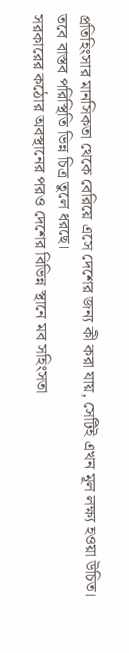প্রতিহিংসার মানসিকতা থেকে বেরিয়ে এসে দেশের জন্য কী করা যায়, সেটিই এখন মূল লক্ষ্য হওয়া উচিত।
তবে বাস্তব পরিস্থিতি ভিন্ন চিত্র তুলে ধরছে।
সরকারের কঠোর অবস্থানের পরও দেশের বিভিন্ন স্থানে মব সহিংসতা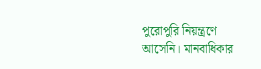পুরোপুরি নিয়ন্ত্রণে আসেনি। মানবাধিকার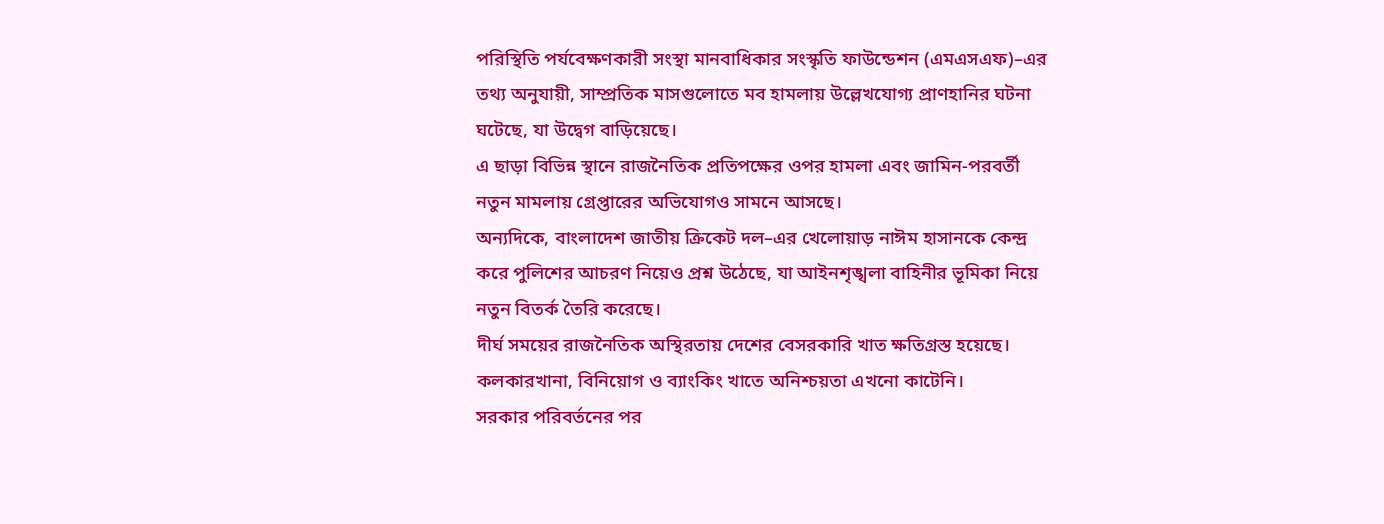পরিস্থিতি পর্যবেক্ষণকারী সংস্থা মানবাধিকার সংস্কৃতি ফাউন্ডেশন (এমএসএফ)–এর তথ্য অনুযায়ী, সাম্প্রতিক মাসগুলোতে মব হামলায় উল্লেখযোগ্য প্রাণহানির ঘটনা ঘটেছে, যা উদ্বেগ বাড়িয়েছে।
এ ছাড়া বিভিন্ন স্থানে রাজনৈতিক প্রতিপক্ষের ওপর হামলা এবং জামিন-পরবর্তী নতুন মামলায় গ্রেপ্তারের অভিযোগও সামনে আসছে।
অন্যদিকে, বাংলাদেশ জাতীয় ক্রিকেট দল–এর খেলোয়াড় নাঈম হাসানকে কেন্দ্র করে পুলিশের আচরণ নিয়েও প্রশ্ন উঠেছে, যা আইনশৃঙ্খলা বাহিনীর ভূমিকা নিয়ে নতুন বিতর্ক তৈরি করেছে।
দীর্ঘ সময়ের রাজনৈতিক অস্থিরতায় দেশের বেসরকারি খাত ক্ষতিগ্রস্ত হয়েছে। কলকারখানা, বিনিয়োগ ও ব্যাংকিং খাতে অনিশ্চয়তা এখনো কাটেনি।
সরকার পরিবর্তনের পর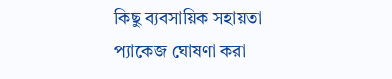কিছু ব্যবসায়িক সহায়তা প্যাকেজ ঘোষণা করা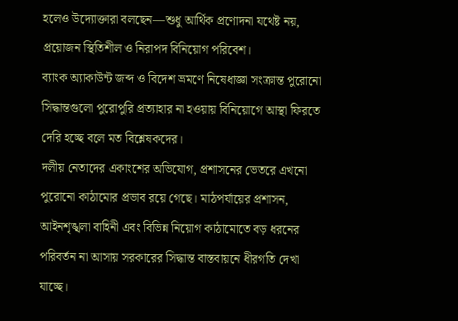হলেও উদ্যোক্তারা বলছেন—শুধু আর্থিক প্রণোদনা যথেষ্ট নয়, প্রয়োজন স্থিতিশীল ও নিরাপদ বিনিয়োগ পরিবেশ।
ব্যাংক অ্যাকাউন্ট জব্দ ও বিদেশ ভ্রমণে নিষেধাজ্ঞা সংক্রান্ত পুরোনো সিদ্ধান্তগুলো পুরোপুরি প্রত্যাহার না হওয়ায় বিনিয়োগে আস্থা ফিরতে দেরি হচ্ছে বলে মত বিশ্লেষকদের।
দলীয় নেতাদের একাংশের অভিযোগ, প্রশাসনের ভেতরে এখনো পুরোনো কাঠামোর প্রভাব রয়ে গেছে। মাঠপর্যায়ের প্রশাসন, আইনশৃঙ্খলা বাহিনী এবং বিভিন্ন নিয়োগ কাঠামোতে বড় ধরনের পরিবর্তন না আসায় সরকারের সিদ্ধান্ত বাস্তবায়নে ধীরগতি দেখা যাচ্ছে।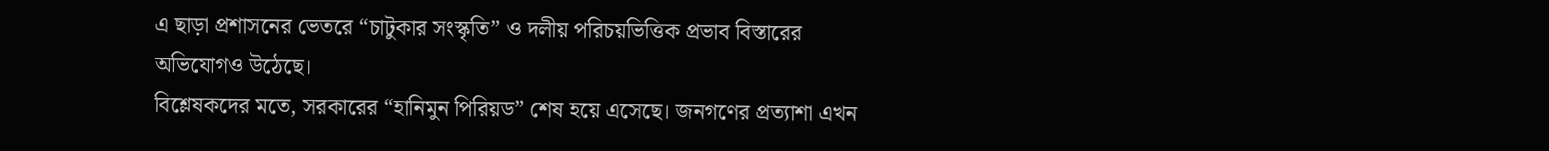এ ছাড়া প্রশাসনের ভেতরে “চাটুকার সংস্কৃতি” ও দলীয় পরিচয়ভিত্তিক প্রভাব বিস্তারের অভিযোগও উঠেছে।
বিশ্লেষকদের মতে, সরকারের “হানিমুন পিরিয়ড” শেষ হয়ে এসেছে। জনগণের প্রত্যাশা এখন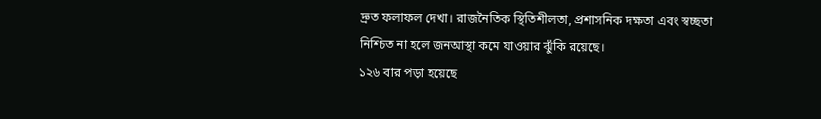দ্রুত ফলাফল দেখা। রাজনৈতিক স্থিতিশীলতা, প্রশাসনিক দক্ষতা এবং স্বচ্ছতা নিশ্চিত না হলে জনআস্থা কমে যাওয়ার ঝুঁকি রয়েছে।
১২৬ বার পড়া হয়েছে